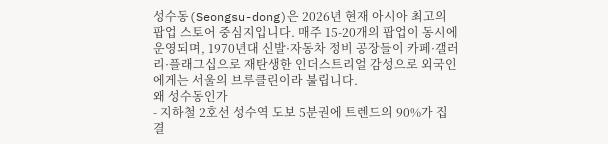성수동(Seongsu-dong)은 2026년 현재 아시아 최고의 팝업 스토어 중심지입니다. 매주 15-20개의 팝업이 동시에 운영되며, 1970년대 신발·자동차 정비 공장들이 카페·갤러리·플래그십으로 재탄생한 인더스트리얼 감성으로 외국인에게는 서울의 브루클린이라 불립니다.
왜 성수동인가
- 지하철 2호선 성수역 도보 5분권에 트렌드의 90%가 집결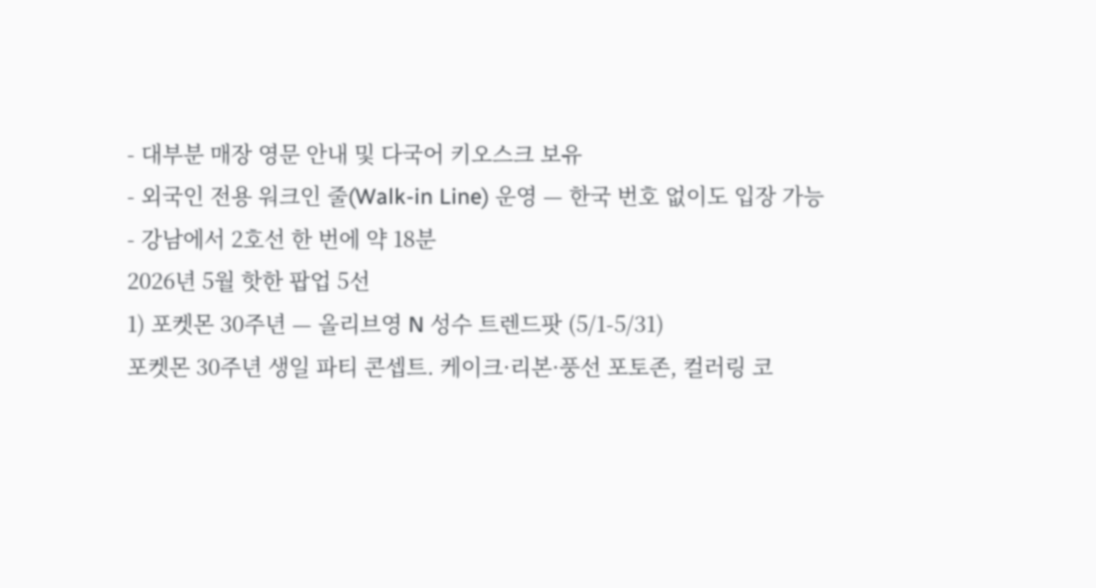- 대부분 매장 영문 안내 및 다국어 키오스크 보유
- 외국인 전용 워크인 줄(Walk-in Line) 운영 — 한국 번호 없이도 입장 가능
- 강남에서 2호선 한 번에 약 18분
2026년 5월 핫한 팝업 5선
1) 포켓몬 30주년 — 올리브영 N 성수 트렌드팟 (5/1-5/31)
포켓몬 30주년 생일 파티 콘셉트. 케이크·리본·풍선 포토존, 컬러링 코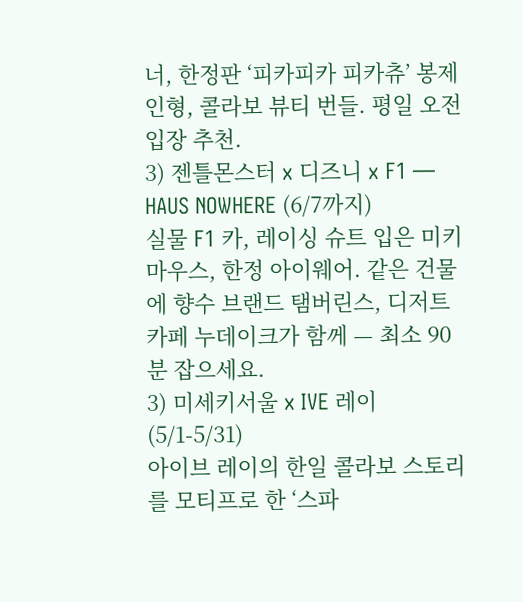너, 한정판 ‘피카피카 피카츄’ 봉제인형, 콜라보 뷰티 번들. 평일 오전 입장 추천.
3) 젠틀몬스터 x 디즈니 x F1 — HAUS NOWHERE (6/7까지)
실물 F1 카, 레이싱 슈트 입은 미키마우스, 한정 아이웨어. 같은 건물에 향수 브랜드 탬버린스, 디저트 카페 누데이크가 함께 — 최소 90분 잡으세요.
3) 미세키서울 x IVE 레이 (5/1-5/31)
아이브 레이의 한일 콜라보 스토리를 모티프로 한 ‘스파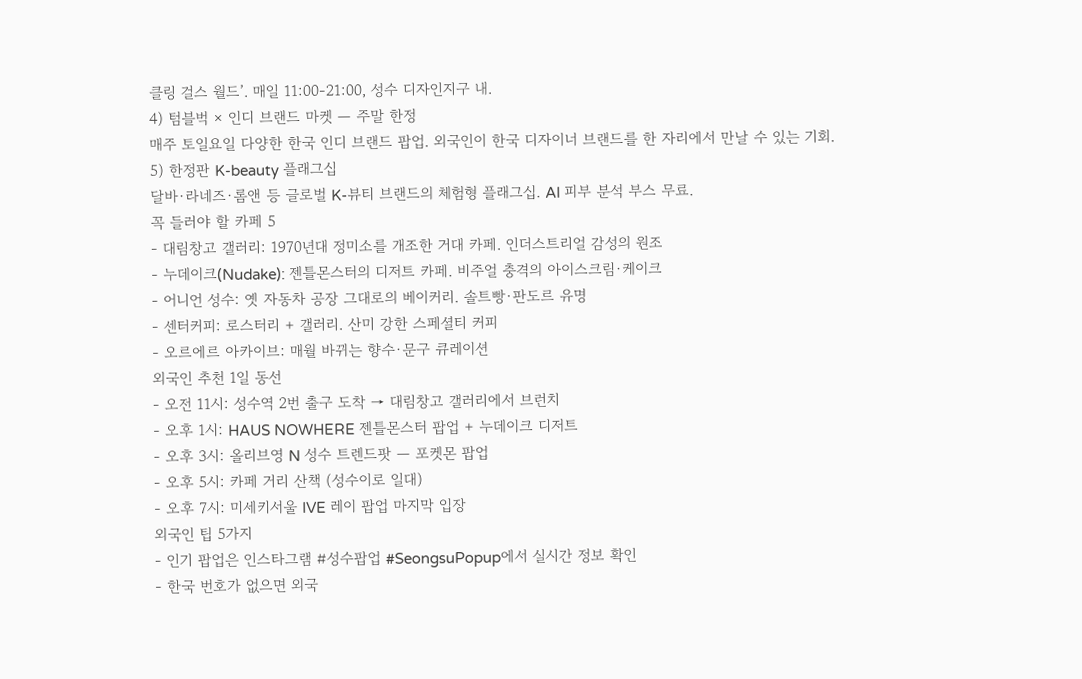클링 걸스 월드’. 매일 11:00-21:00, 성수 디자인지구 내.
4) 텀블벅 × 인디 브랜드 마켓 — 주말 한정
매주 토일요일 다양한 한국 인디 브랜드 팝업. 외국인이 한국 디자이너 브랜드를 한 자리에서 만날 수 있는 기회.
5) 한정판 K-beauty 플래그십
달바·라네즈·롬앤 등 글로벌 K-뷰티 브랜드의 체험형 플래그십. AI 피부 분석 부스 무료.
꼭 들러야 할 카페 5
- 대림창고 갤러리: 1970년대 정미소를 개조한 거대 카페. 인더스트리얼 감성의 원조
- 누데이크(Nudake): 젠틀몬스터의 디저트 카페. 비주얼 충격의 아이스크림·케이크
- 어니언 성수: 옛 자동차 공장 그대로의 베이커리. 솔트빵·판도르 유명
- 센터커피: 로스터리 + 갤러리. 산미 강한 스페셜티 커피
- 오르에르 아카이브: 매월 바뀌는 향수·문구 큐레이션
외국인 추천 1일 동선
- 오전 11시: 성수역 2번 출구 도착 → 대림창고 갤러리에서 브런치
- 오후 1시: HAUS NOWHERE 젠틀몬스터 팝업 + 누데이크 디저트
- 오후 3시: 올리브영 N 성수 트렌드팟 — 포켓몬 팝업
- 오후 5시: 카페 거리 산책 (성수이로 일대)
- 오후 7시: 미세키서울 IVE 레이 팝업 마지막 입장
외국인 팁 5가지
- 인기 팝업은 인스타그램 #성수팝업 #SeongsuPopup에서 실시간 정보 확인
- 한국 번호가 없으면 외국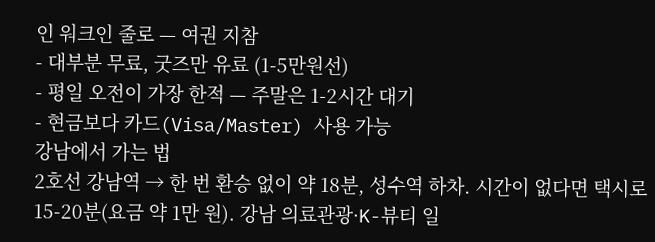인 워크인 줄로 — 여권 지참
- 대부분 무료, 굿즈만 유료 (1-5만원선)
- 평일 오전이 가장 한적 — 주말은 1-2시간 대기
- 현금보다 카드(Visa/Master) 사용 가능
강남에서 가는 법
2호선 강남역 → 한 번 환승 없이 약 18분, 성수역 하차. 시간이 없다면 택시로 15-20분(요금 약 1만 원). 강남 의료관광·K-뷰티 일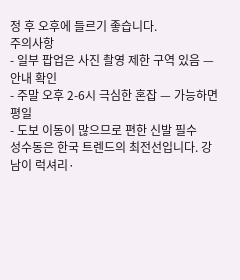정 후 오후에 들르기 좋습니다.
주의사항
- 일부 팝업은 사진 촬영 제한 구역 있음 — 안내 확인
- 주말 오후 2-6시 극심한 혼잡 — 가능하면 평일
- 도보 이동이 많으므로 편한 신발 필수
성수동은 한국 트렌드의 최전선입니다. 강남이 럭셔리·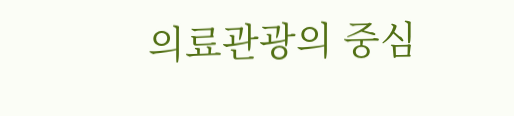의료관광의 중심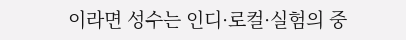이라면 성수는 인디·로컬·실험의 중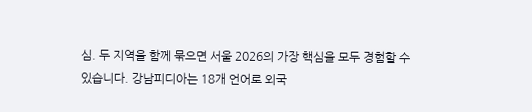심. 두 지역을 함께 묶으면 서울 2026의 가장 핵심을 모두 경험할 수 있습니다. 강남피디아는 18개 언어로 외국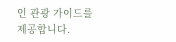인 관광 가이드를 제공합니다.